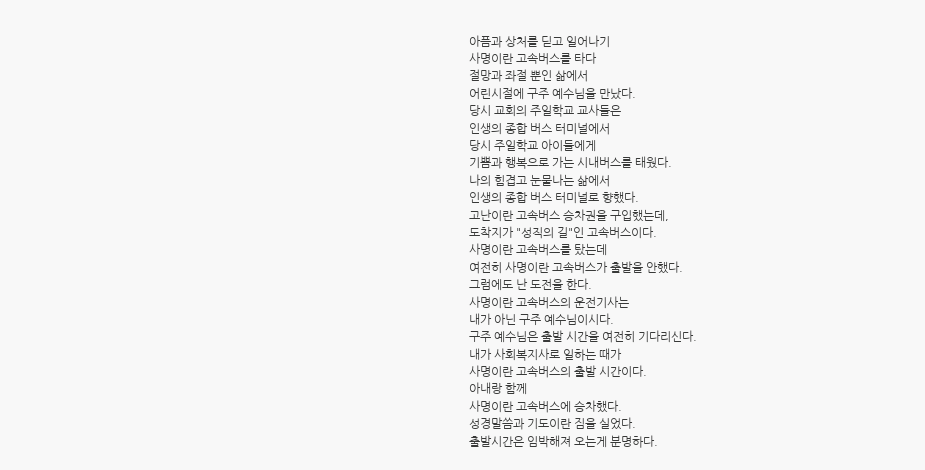아픔과 상처를 딛고 일어나기
사명이란 고속버스를 타다
절망과 좌절 뿐인 삶에서
어린시절에 구주 예수님을 만났다.
당시 교회의 주일학교 교사들은
인생의 종합 버스 터미널에서
당시 주일학교 아이들에게
기쁨과 행복으로 가는 시내버스를 태웠다.
나의 힘겹고 눈물나는 삶에서
인생의 종합 버스 터미널로 향했다.
고난이란 고속버스 승차권을 구입했는데,
도착지가 "성직의 길"인 고속버스이다.
사명이란 고속버스를 탔는데
여전히 사명이란 고속버스가 출발을 안했다.
그럼에도 난 도전을 한다.
사명이란 고속버스의 운전기사는
내가 아닌 구주 예수님이시다.
구주 예수님은 출발 시간을 여전히 기다리신다.
내가 사회복지사로 일하는 때가
사명이란 고속버스의 출발 시간이다.
아내랑 함께
사명이란 고속버스에 승차했다.
성경말씀과 기도이란 짐을 실었다.
출발시간은 임박해져 오는게 분명하다.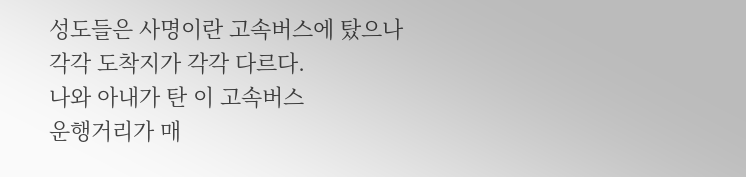성도들은 사명이란 고속버스에 탔으나
각각 도착지가 각각 다르다.
나와 아내가 탄 이 고속버스
운행거리가 매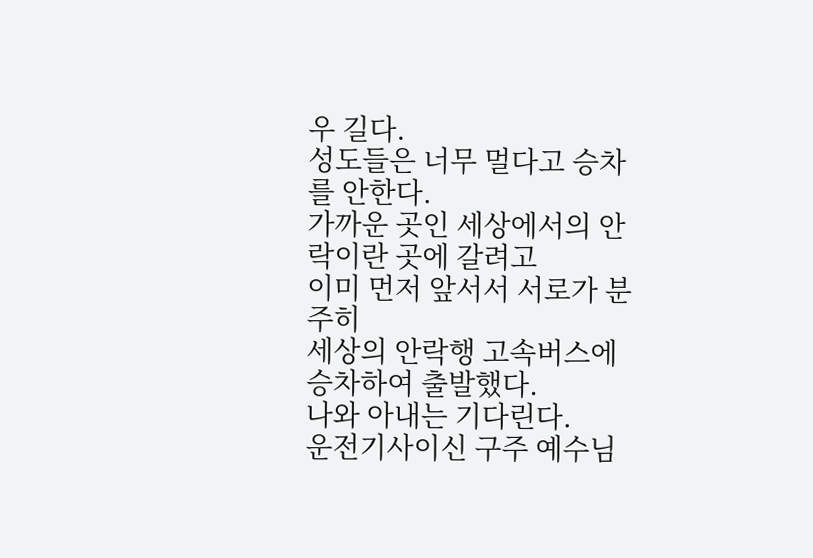우 길다.
성도들은 너무 멀다고 승차를 안한다.
가까운 곳인 세상에서의 안락이란 곳에 갈려고
이미 먼저 앞서서 서로가 분주히
세상의 안락행 고속버스에 승차하여 출발했다.
나와 아내는 기다린다.
운전기사이신 구주 예수님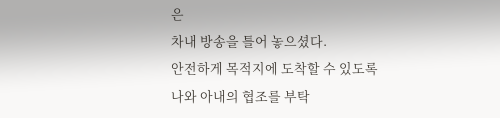은
차내 방송을 틀어 놓으셨다.
안전하게 목적지에 도착할 수 있도록
나와 아내의 협조를 부탁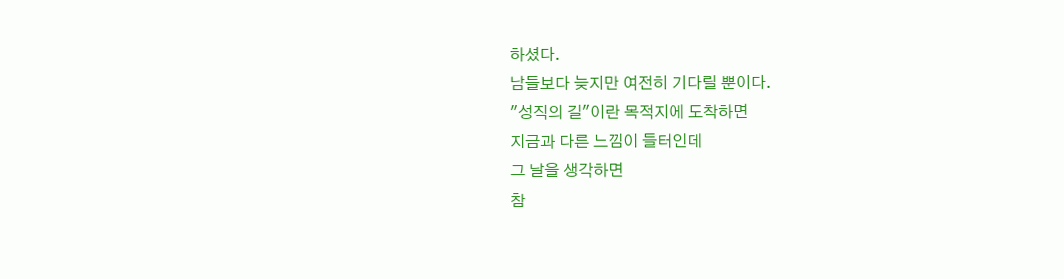하셨다.
남들보다 늦지만 여전히 기다릴 뿐이다.
"성직의 길"이란 목적지에 도착하면
지금과 다른 느낌이 들터인데
그 날을 생각하면
참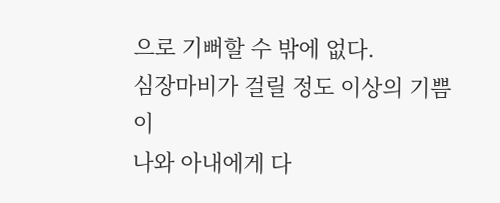으로 기뻐할 수 밖에 없다.
심장마비가 걸릴 정도 이상의 기쁨이
나와 아내에게 다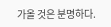가올 것은 분명하다.